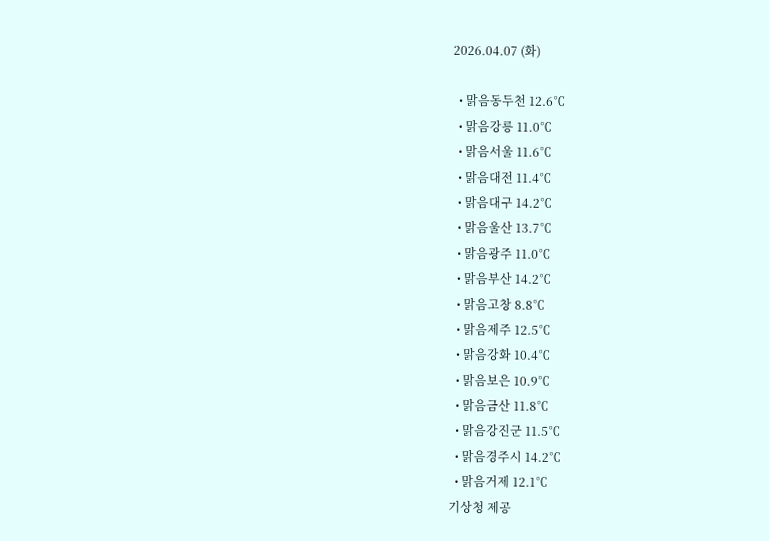2026.04.07 (화)

  • 맑음동두천 12.6℃
  • 맑음강릉 11.0℃
  • 맑음서울 11.6℃
  • 맑음대전 11.4℃
  • 맑음대구 14.2℃
  • 맑음울산 13.7℃
  • 맑음광주 11.0℃
  • 맑음부산 14.2℃
  • 맑음고창 8.8℃
  • 맑음제주 12.5℃
  • 맑음강화 10.4℃
  • 맑음보은 10.9℃
  • 맑음금산 11.8℃
  • 맑음강진군 11.5℃
  • 맑음경주시 14.2℃
  • 맑음거제 12.1℃
기상청 제공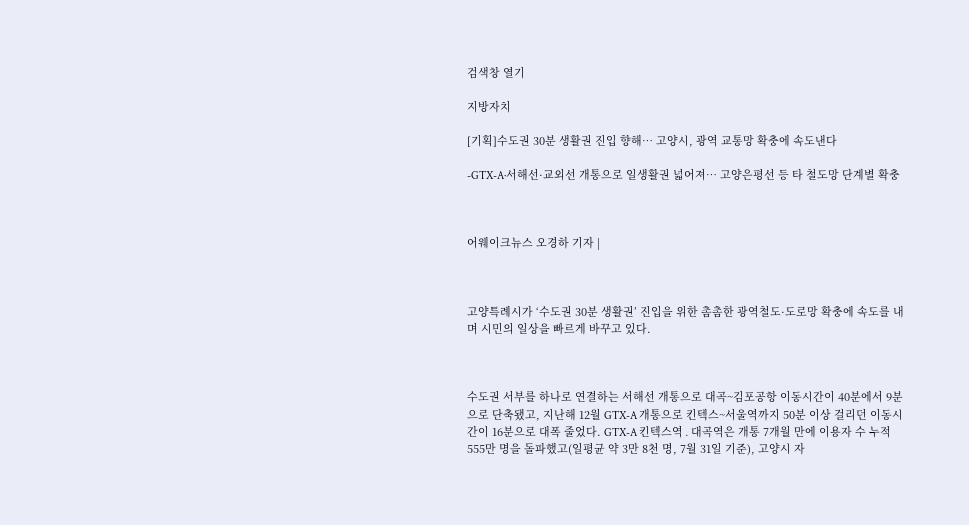검색창 열기

지방자치

[기획]수도권 30분 생활권 진입 향해… 고양시, 광역 교통망 확충에 속도낸다

-GTX-A·서해선·교외선 개통으로 일생활권 넓어져… 고양은평선 등 타 철도망 단계별 확충



어웨이크뉴스 오경하 기자 |



고양특례시가 ‘수도권 30분 생활권’ 진입을 위한 촘촘한 광역철도·도로망 확충에 속도를 내며 시민의 일상을 빠르게 바꾸고 있다.



수도권 서부를 하나로 연결하는 서해선 개통으로 대곡~김포공항 이동시간이 40분에서 9분으로 단축됐고, 지난해 12월 GTX-A 개통으로 킨텍스~서울역까지 50분 이상 걸리던 이동시간이 16분으로 대폭 줄었다. GTX-A 킨텍스역․대곡역은 개통 7개월 만에 이용자 수 누적 555만 명을 돌파했고(일평균 약 3만 8천 명, 7월 31일 기준), 고양시 자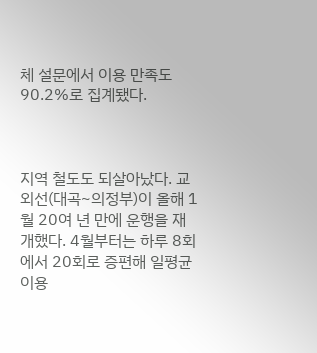체 설문에서 이용 만족도 90.2%로 집계됐다.



지역 철도도 되살아났다. 교외선(대곡~의정부)이 올해 1월 20여 년 만에 운행을 재개했다. 4월부터는 하루 8회에서 20회로 증편해 일평균 이용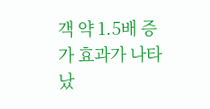객 약 1.5배 증가 효과가 나타났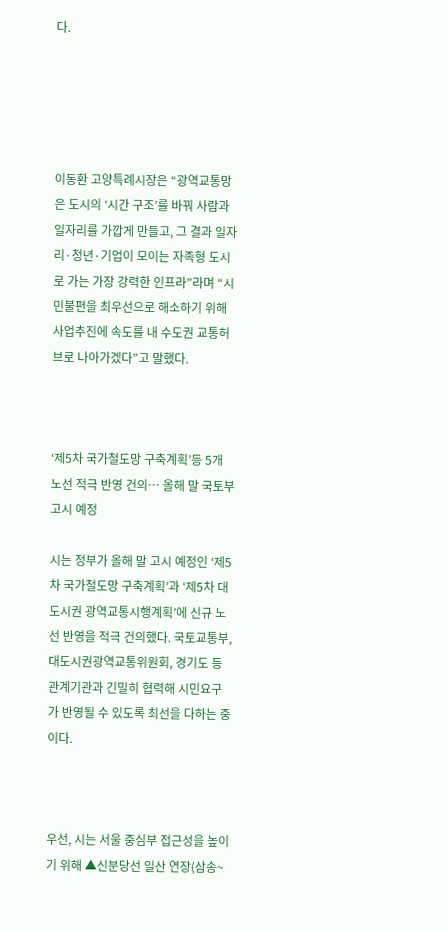다.





이동환 고양특례시장은 “광역교통망은 도시의 ‘시간 구조’를 바꿔 사람과 일자리를 가깝게 만들고, 그 결과 일자리·청년·기업이 모이는 자족형 도시로 가는 가장 강력한 인프라”라며 “시민불편을 최우선으로 해소하기 위해 사업추진에 속도를 내 수도권 교통허브로 나아가겠다”고 말했다.



‘제5차 국가철도망 구축계획’등 5개 노선 적극 반영 건의… 올해 말 국토부 고시 예정

시는 정부가 올해 말 고시 예정인 ‘제5차 국가철도망 구축계획’과 ‘제5차 대도시권 광역교통시행계획’에 신규 노선 반영을 적극 건의했다. 국토교통부, 대도시권광역교통위원회, 경기도 등 관계기관과 긴밀히 협력해 시민요구가 반영될 수 있도록 최선을 다하는 중이다.



우선, 시는 서울 중심부 접근성을 높이기 위해 ▲신분당선 일산 연장(삼송~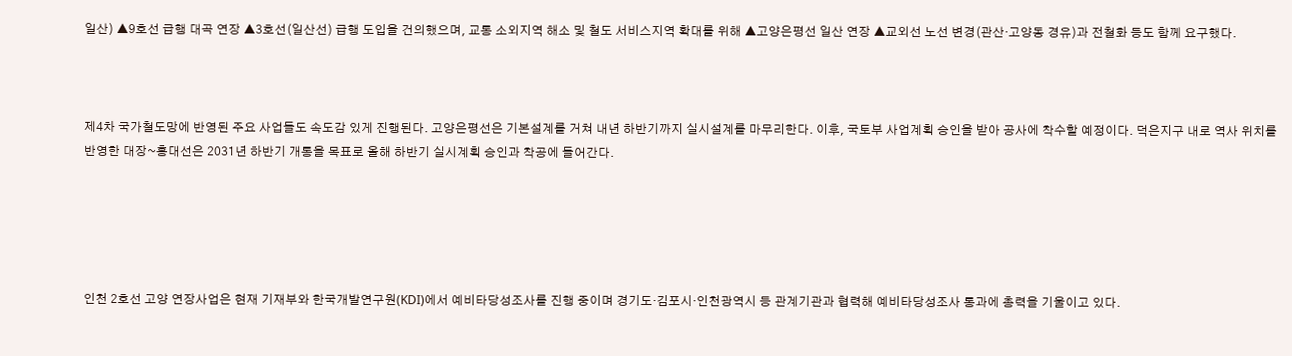일산) ▲9호선 급행 대곡 연장 ▲3호선(일산선) 급행 도입을 건의했으며, 교통 소외지역 해소 및 철도 서비스지역 확대를 위해 ▲고양은평선 일산 연장 ▲교외선 노선 변경(관산·고양동 경유)과 전철화 등도 함께 요구했다.



제4차 국가철도망에 반영된 주요 사업들도 속도감 있게 진행된다. 고양은평선은 기본설계를 거쳐 내년 하반기까지 실시설계를 마무리한다. 이후, 국토부 사업계획 승인을 받아 공사에 착수할 예정이다. 덕은지구 내로 역사 위치를 반영한 대장~홍대선은 2031년 하반기 개통을 목표로 올해 하반기 실시계획 승인과 착공에 들어간다.





인천 2호선 고양 연장사업은 현재 기재부와 한국개발연구원(KDI)에서 예비타당성조사를 진행 중이며 경기도·김포시·인천광역시 등 관계기관과 협력해 예비타당성조사 통과에 총력을 기울이고 있다.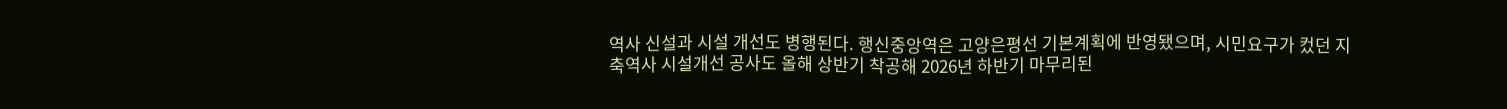역사 신설과 시설 개선도 병행된다. 행신중앙역은 고양은평선 기본계획에 반영됐으며, 시민요구가 컸던 지축역사 시설개선 공사도 올해 상반기 착공해 2026년 하반기 마무리된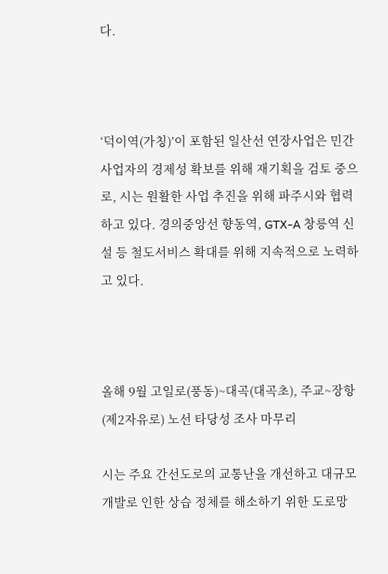다.



‘덕이역(가칭)’이 포함된 일산선 연장사업은 민간사업자의 경제성 확보를 위해 재기획을 검토 중으로, 시는 원활한 사업 추진을 위해 파주시와 협력하고 있다. 경의중앙선 향동역, GTX-A 창릉역 신설 등 철도서비스 확대를 위해 지속적으로 노력하고 있다.



올해 9월 고일로(풍동)~대곡(대곡초), 주교~장항(제2자유로) 노선 타당성 조사 마무리

시는 주요 간선도로의 교통난을 개선하고 대규모 개발로 인한 상습 정체를 해소하기 위한 도로망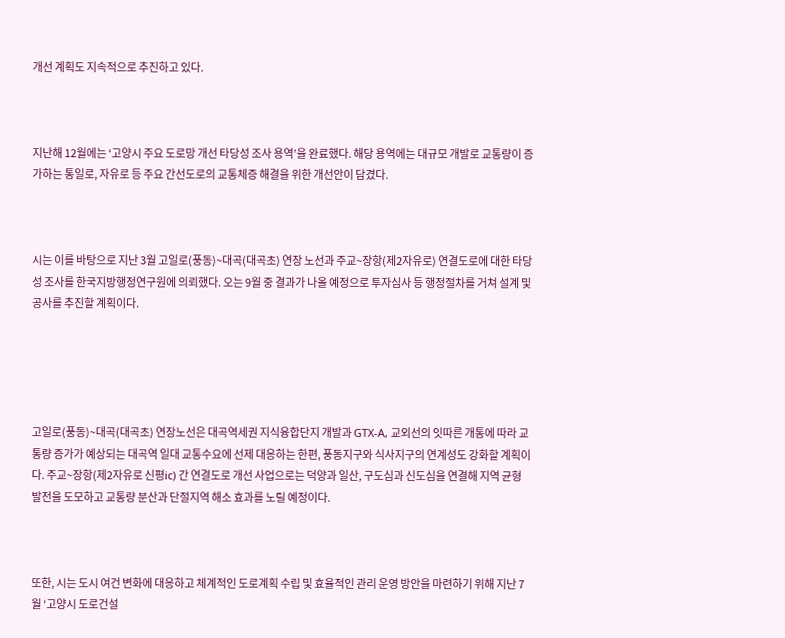개선 계획도 지속적으로 추진하고 있다.



지난해 12월에는 ‘고양시 주요 도로망 개선 타당성 조사 용역’을 완료했다. 해당 용역에는 대규모 개발로 교통량이 증가하는 통일로, 자유로 등 주요 간선도로의 교통체증 해결을 위한 개선안이 담겼다.



시는 이를 바탕으로 지난 3월 고일로(풍동)~대곡(대곡초) 연장 노선과 주교~장항(제2자유로) 연결도로에 대한 타당성 조사를 한국지방행정연구원에 의뢰했다. 오는 9월 중 결과가 나올 예정으로 투자심사 등 행정절차를 거쳐 설계 및 공사를 추진할 계획이다.





고일로(풍동)~대곡(대곡초) 연장노선은 대곡역세권 지식융합단지 개발과 GTX-A, 교외선의 잇따른 개통에 따라 교통량 증가가 예상되는 대곡역 일대 교통수요에 선제 대응하는 한편, 풍동지구와 식사지구의 연계성도 강화할 계획이다. 주교~장항(제2자유로 신평ic) 간 연결도로 개선 사업으로는 덕양과 일산, 구도심과 신도심을 연결해 지역 균형 발전을 도모하고 교통량 분산과 단절지역 해소 효과를 노릴 예정이다.



또한, 시는 도시 여건 변화에 대응하고 체계적인 도로계획 수립 및 효율적인 관리 운영 방안을 마련하기 위해 지난 7월 ‘고양시 도로건설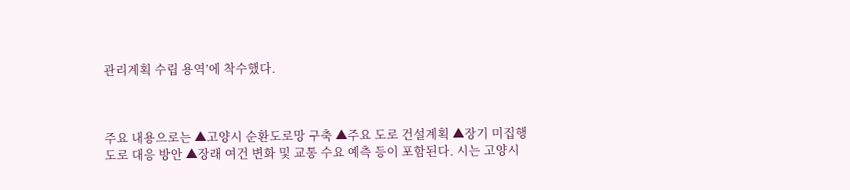관리계획 수립 용역’에 착수했다.



주요 내용으로는 ▲고양시 순환도로망 구축 ▲주요 도로 건설계획 ▲장기 미집행 도로 대응 방안 ▲장래 여건 변화 및 교통 수요 예측 등이 포함된다. 시는 고양시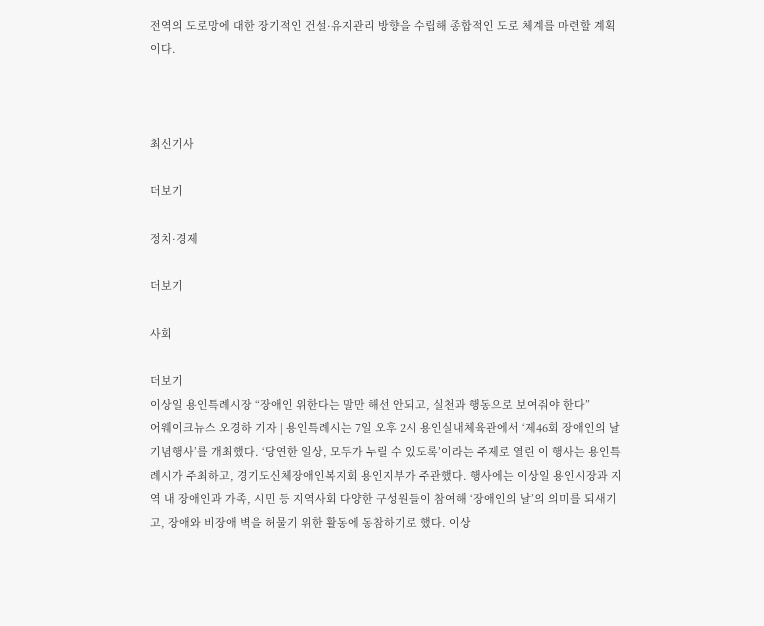전역의 도로망에 대한 장기적인 건설·유지관리 방향을 수립해 종합적인 도로 체계를 마련할 계획이다.



최신기사

더보기

정치·경제

더보기

사회

더보기
이상일 용인특례시장 “장애인 위한다는 말만 해선 안되고, 실천과 행동으로 보여줘야 한다”
어웨이크뉴스 오경하 기자 | 용인특례시는 7일 오후 2시 용인실내체육관에서 ‘제46회 장애인의 날 기념행사’를 개최했다. ‘당연한 일상, 모두가 누릴 수 있도록’이라는 주제로 열린 이 행사는 용인특례시가 주최하고, 경기도신체장애인복지회 용인지부가 주관했다. 행사에는 이상일 용인시장과 지역 내 장애인과 가족, 시민 등 지역사회 다양한 구성원들이 참여해 ‘장애인의 날’의 의미를 되새기고, 장애와 비장애 벽을 허물기 위한 활동에 동참하기로 했다. 이상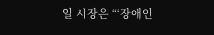일 시장은 “‘장애인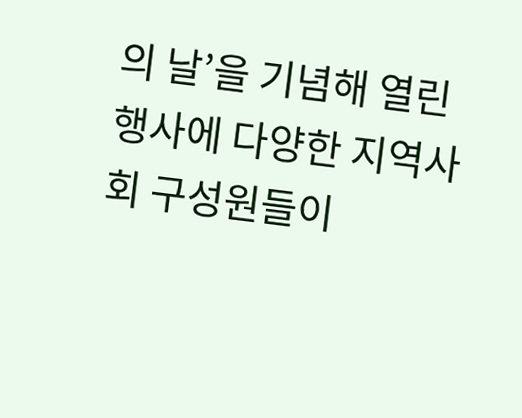의 날’을 기념해 열린 행사에 다양한 지역사회 구성원들이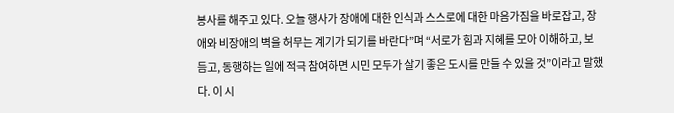봉사를 해주고 있다. 오늘 행사가 장애에 대한 인식과 스스로에 대한 마음가짐을 바로잡고, 장애와 비장애의 벽을 허무는 계기가 되기를 바란다”며 “서로가 힘과 지혜를 모아 이해하고, 보듬고, 동행하는 일에 적극 참여하면 시민 모두가 살기 좋은 도시를 만들 수 있을 것”이라고 말했다. 이 시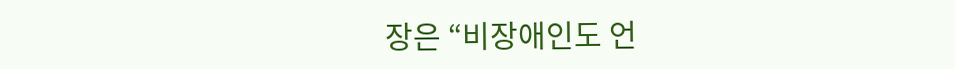장은 “비장애인도 언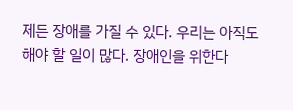제든 장애를 가질 수 있다. 우리는 아직도 해야 할 일이 많다. 장애인을 위한다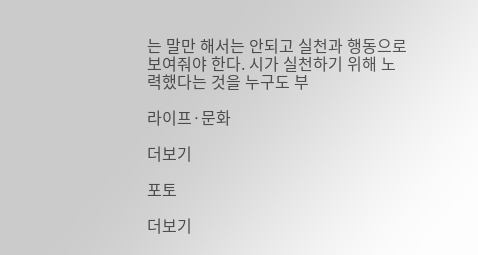는 말만 해서는 안되고 실천과 행동으로 보여줘야 한다. 시가 실천하기 위해 노력했다는 것을 누구도 부

라이프·문화

더보기

포토

더보기